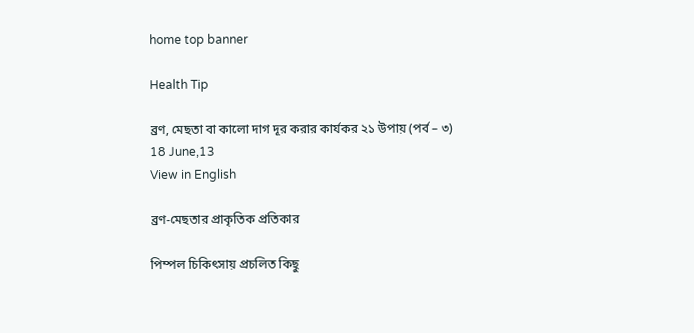home top banner

Health Tip

ব্রণ, মেছতা বা কালো দাগ দূর করার কার্যকর ২১ উপায় (পর্ব – ৩)
18 June,13
View in English

ব্রণ-মেছতার প্রাকৃতিক প্রতিকার

পিম্পল চিকিৎসায় প্রচলিত কিছু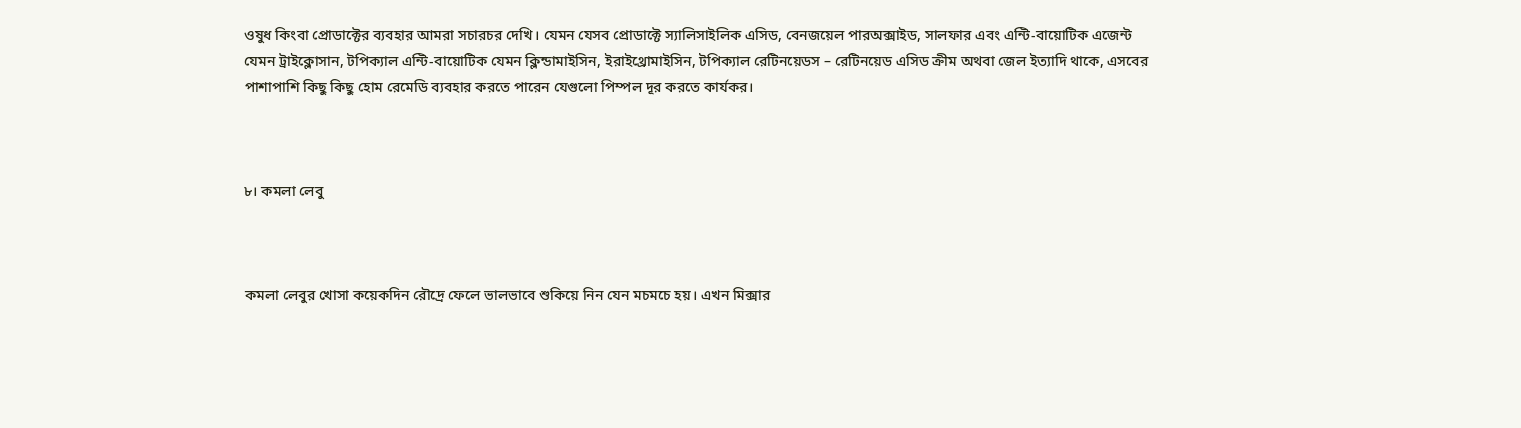ওষুধ কিংবা প্রোডাক্টের ব্যবহার আমরা সচারচর দেখি। যেমন যেসব প্রোডাক্টে স্যালিসাইলিক এসিড, বেনজয়েল পারঅক্সাইড, সালফার এবং এন্টি-বায়োটিক এজেন্ট যেমন ট্রাইক্লোসান, টপিক্যাল এন্টি-বায়োটিক যেমন ক্লিন্ডামাইসিন, ইরাইথ্রোমাইসিন, টপিক্যাল রেটিনয়েডস – রেটিনয়েড এসিড ক্রীম অথবা জেল ইত্যাদি থাকে, এসবের পাশাপাশি কিছু কিছু হোম রেমেডি ব্যবহার করতে পারেন যেগুলো পিম্পল দূর করতে কার্যকর।



৮। কমলা লেবু



কমলা লেবুর খোসা কয়েকদিন রৌদ্রে ফেলে ভালভাবে শুকিয়ে নিন যেন মচমচে হয়। এখন মিক্সার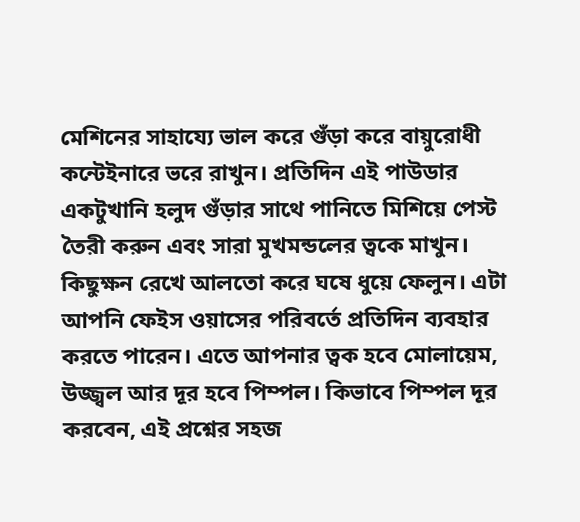মেশিনের সাহায্যে ভাল করে গুঁড়া করে বায়ুরোধী কন্টেইনারে ভরে রাখুন। প্রতিদিন এই পাউডার একটুখানি হলুদ গুঁড়ার সাথে পানিতে মিশিয়ে পেস্ট তৈরী করুন এবং সারা মুখমন্ডলের ত্বকে মাখুন। কিছুক্ষন রেখে আলতো করে ঘষে ধুয়ে ফেলুন। এটা আপনি ফেইস ওয়াসের পরিবর্তে প্রতিদিন ব্যবহার করতে পারেন। এতে আপনার ত্বক হবে মোলায়েম, উজ্জ্বল আর দূর হবে পিম্পল। কিভাবে পিম্পল দূর করবেন, এই প্রশ্নের সহজ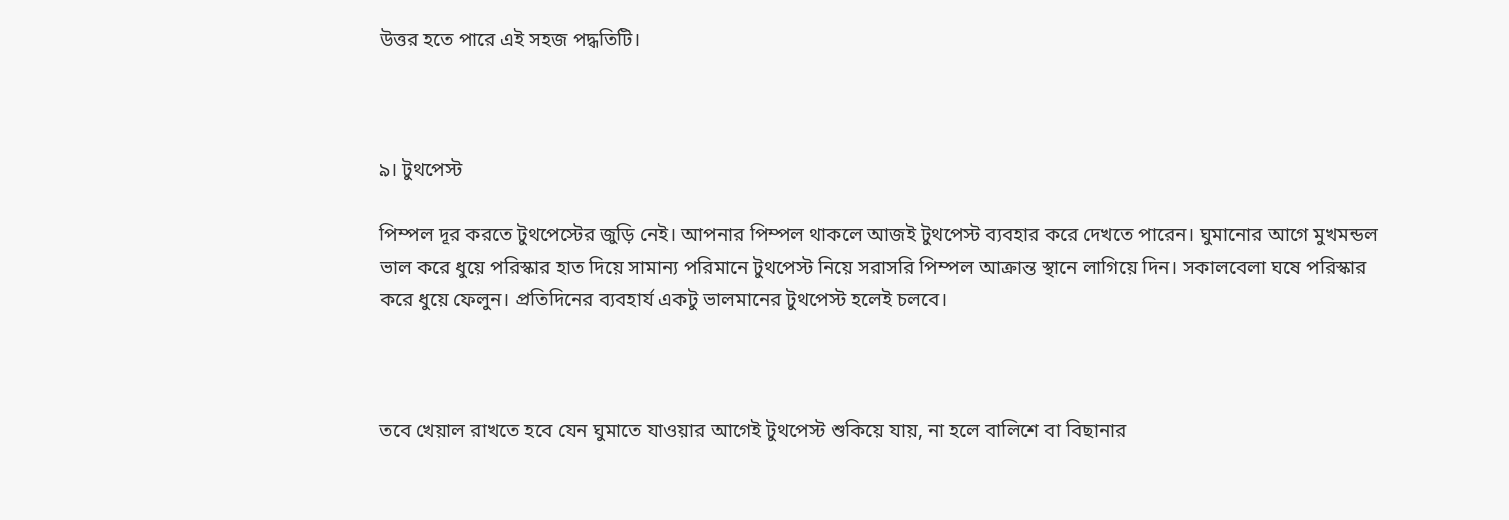উত্তর হতে পারে এই সহজ পদ্ধতিটি।



৯। টুথপেস্ট

পিম্পল দূর করতে টুথপেস্টের জুড়ি নেই। আপনার পিম্পল থাকলে আজই টুথপেস্ট ব্যবহার করে দেখতে পারেন। ঘুমানোর আগে মুখমন্ডল ভাল করে ধুয়ে পরিস্কার হাত দিয়ে সামান্য পরিমানে টুথপেস্ট নিয়ে সরাসরি পিম্পল আক্রান্ত স্থানে লাগিয়ে দিন। সকালবেলা ঘষে পরিস্কার করে ধুয়ে ফেলুন। প্রতিদিনের ব্যবহার্য একটু ভালমানের টুথপেস্ট হলেই চলবে।



তবে খেয়াল রাখতে হবে যেন ঘুমাতে যাওয়ার আগেই টুথপেস্ট শুকিয়ে যায়, না হলে বালিশে বা বিছানার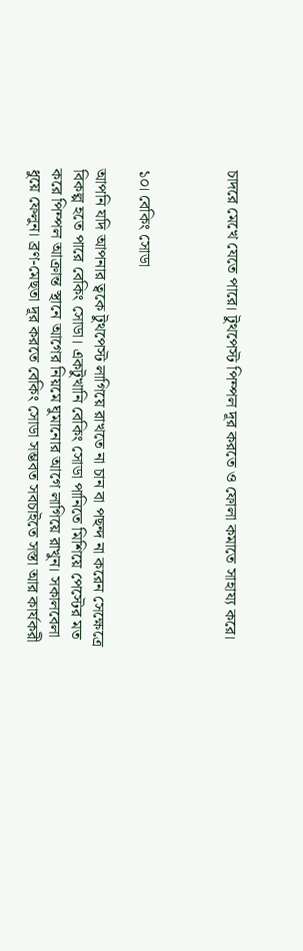চাদরে মেখে যেতে পারে। টুথপেস্ট পিম্পল দূর করতে ও ফোলা কমাতে সাহায্য করে।



১০। বেকিং সোডা

আপনি যদি আপনার ত্বকে টুথপেস্ট লাগিয়ে রাখতে না চান বা পছন্দ না করেন সেক্ষেত্রে বিকল্প হতে পারে বেকিং সোডা। একটুখানি বেকিং সোডা পানিতে মিশিয়ে পেস্টের মত করে পিম্পল আক্রান্ত স্থানে আগের নিয়মে ঘুমানোর আগে লাগিয়ে রাখুন। সকালবেলা ধুয়ে ফেলুন। ব্রণ-মেছতা দূর করতে বেকিং সোডা সম্ভবত সবচাইতে সস্তা আর কার্যকরী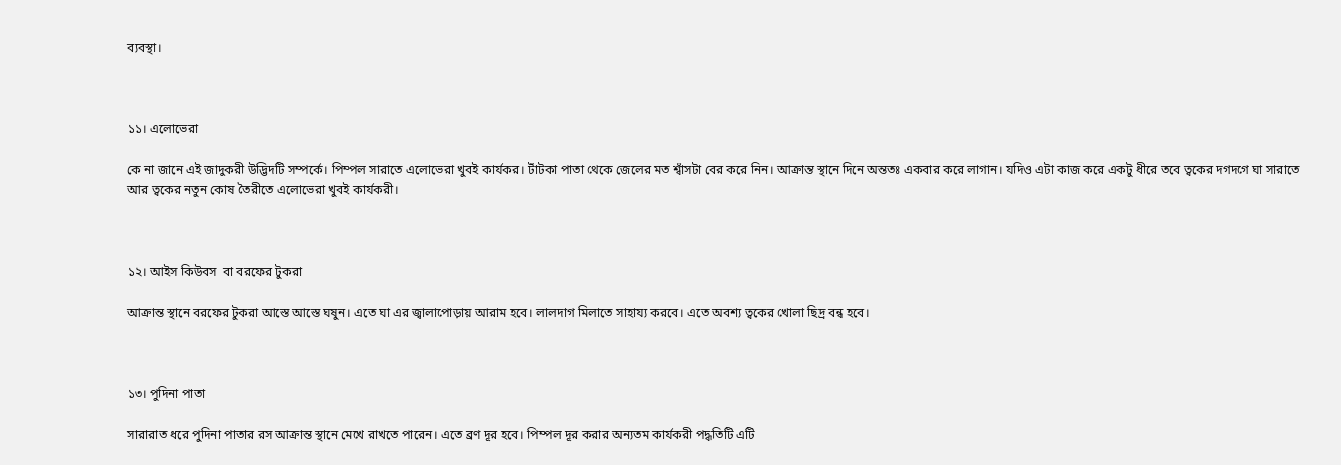ব্যবস্থা।



১১। এলোভেরা

কে না জানে এই জাদুকরী উদ্ভিদটি সম্পর্কে। পিম্পল সারাতে এলোভেরা খুবই কার্যকর। টাঁটকা পাতা থেকে জেলের মত শ্বাঁসটা বের করে নিন। আক্রান্ত স্থানে দিনে অন্ততঃ একবার করে লাগান। যদিও এটা কাজ করে একটু ধীরে তবে ত্বকের দগদগে ঘা সারাতে আর ত্বকের নতুন কোষ তৈরীতে এলোভেরা খুবই কার্যকরী।



১২। আইস কিউবস  বা বরফের টুকরা

আক্রান্ত স্থানে বরফের টুকরা আস্তে আস্তে ঘষুন। এতে ঘা এর জ্বালাপোড়ায় আরাম হবে। লালদাগ মিলাতে সাহায্য করবে। এতে অবশ্য ত্বকের খোলা ছিদ্র বন্ধ হবে।



১৩। পুদিনা পাতা

সারারাত ধরে পুদিনা পাতার রস আক্রান্ত স্থানে মেখে রাখতে পারেন। এতে ব্রণ দূর হবে। পিম্পল দূর করার অন্যতম কার্যকরী পদ্ধতিটি এটি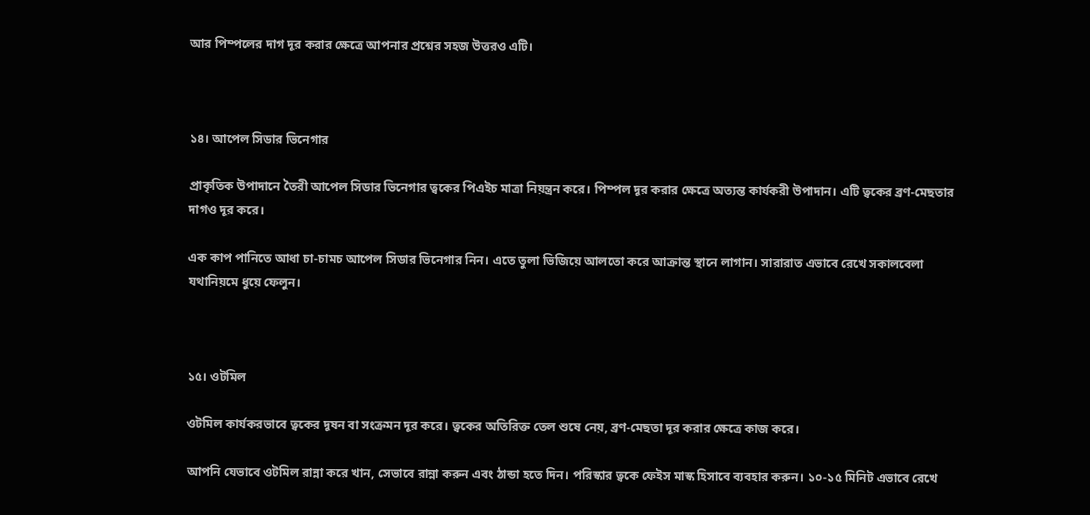আর পিম্পলের দাগ দূর করার ক্ষেত্রে আপনার প্রশ্নের সহজ উত্তরও এটি।



১৪। আপেল সিডার ভিনেগার

প্রাকৃতিক উপাদানে তৈরী আপেল সিডার ভিনেগার ত্বকের পিএইচ মাত্রা নিয়ন্ত্রন করে। পিম্পল দূর করার ক্ষেত্রে অত্যন্ত কার্যকরী উপাদান। এটি ত্বকের ব্রণ-মেছতার দাগও দূর করে।

এক কাপ পানিতে আধা চা-চামচ আপেল সিডার ভিনেগার নিন। এতে তুলা ভিজিয়ে আলতো করে আক্রান্ত স্থানে লাগান। সারারাত এভাবে রেখে সকালবেলা যথানিয়মে ধুয়ে ফেলুন।



১৫। ওটমিল

ওটমিল কার্যকরভাবে ত্বকের দূষন বা সংক্রমন দূর করে। ত্বকের অতিরিক্ত তেল শুষে নেয়, ব্রণ-মেছতা দূর করার ক্ষেত্রে কাজ করে।

আপনি যেভাবে ওটমিল রান্না করে খান, সেভাবে রান্না করুন এবং ঠান্ডা হতে দিন। পরিস্কার ত্বকে ফেইস মাস্ক হিসাবে ব্যবহার করুন। ১০-১৫ মিনিট এভাবে রেখে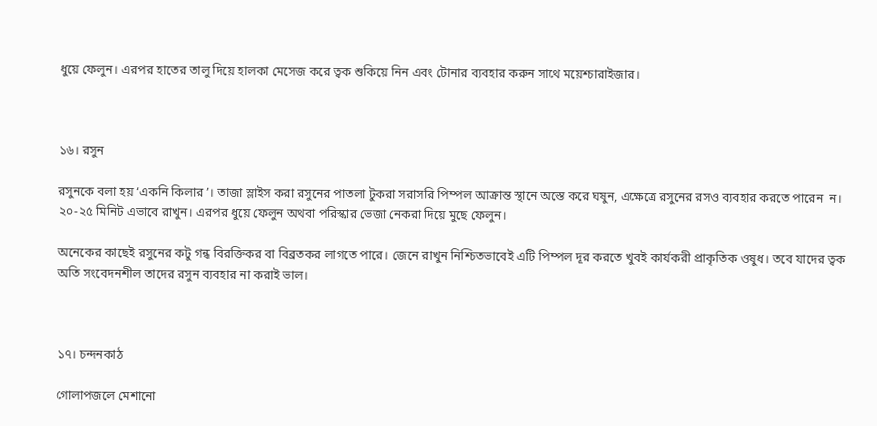ধুয়ে ফেলুন। এরপর হাতের তালু দিয়ে হালকা মেসেজ করে ত্বক শুকিয়ে নিন এবং টোনার ব্যবহার করুন সাথে ময়েশ্চারাইজার।



১৬। রসুন

রসুনকে বলা হয় ‘একনি কিলার’। তাজা স্লাইস করা রসুনের পাতলা টুকরা সরাসরি পিম্পল আক্রান্ত স্থানে অস্তে করে ঘষুন, এক্ষেত্রে রসুনের রসও ব্যবহার করতে পারেন  ন। ২০-২৫ মিনিট এভাবে রাখুন। এরপর ধুয়ে ফেলুন অথবা পরিস্কার ভেজা নেকরা দিয়ে মুছে ফেলুন।

অনেকের কাছেই রসুনের কটু গন্ধ বিরক্তিকর বা বিব্রতকর লাগতে পারে। জেনে রাখুন নিশ্চিতভাবেই এটি পিম্পল দূর করতে খুবই কার্যকরী প্রাকৃতিক ওষুধ। তবে যাদের ত্বক অতি সংবেদনশীল তাদের রসুন ব্যবহার না করাই ভাল।



১৭। চন্দনকাঠ

গোলাপজলে মেশানো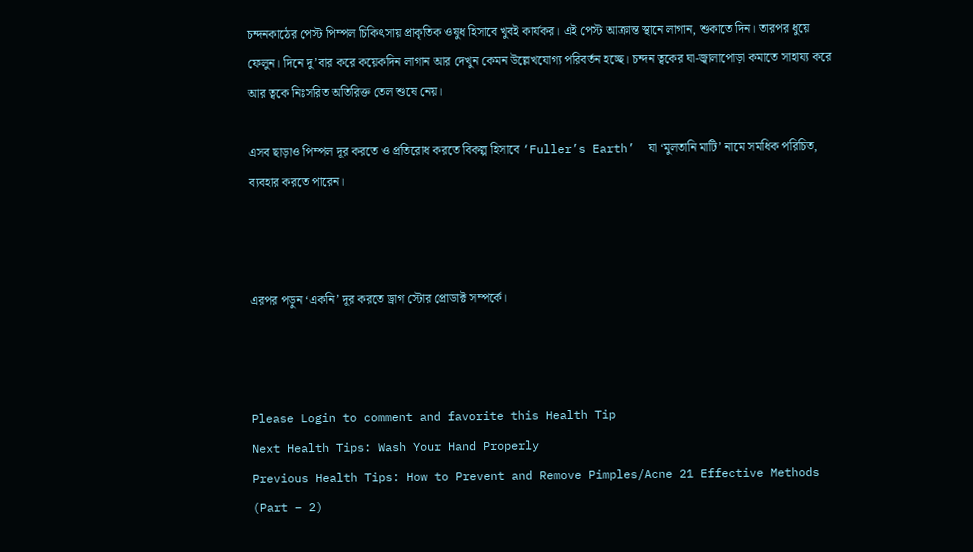চন্দনকাঠের পেস্ট পিম্পল চিকিৎসায় প্রাকৃতিক ওষুধ হিসাবে খুবই কার্যকর। এই পেস্ট আক্রান্ত স্থানে লাগান, শুকাতে দিন। তারপর ধুয়ে ফেলুন। দিনে দু’বার করে কয়েকদিন লাগান আর দেখুন কেমন উল্লেখযোগ্য পরিবর্তন হচ্ছে। চন্দন ত্বকের ঘা-জ্বালাপোড়া কমাতে সাহায্য করে আর ত্বকে নিঃসরিত অতিরিক্ত তেল শুষে নেয়।

এসব ছাড়াও পিম্পল দূর করতে ও প্রতিরোধ করতে বিকল্প হিসাবে ‘Fuller’s Earth’  যা ‘মুলতানি মাটি’ নামে সমধিক পরিচিত, ব্যবহার করতে পারেন।



এরপর পড়ুন ‘একনি’ দূর করতে ড্রাগ স্টোর প্রোডাক্ট সম্পর্কে।



Please Login to comment and favorite this Health Tip
Next Health Tips: Wash Your Hand Properly
Previous Health Tips: How to Prevent and Remove Pimples/Acne 21 Effective Methods (Part – 2)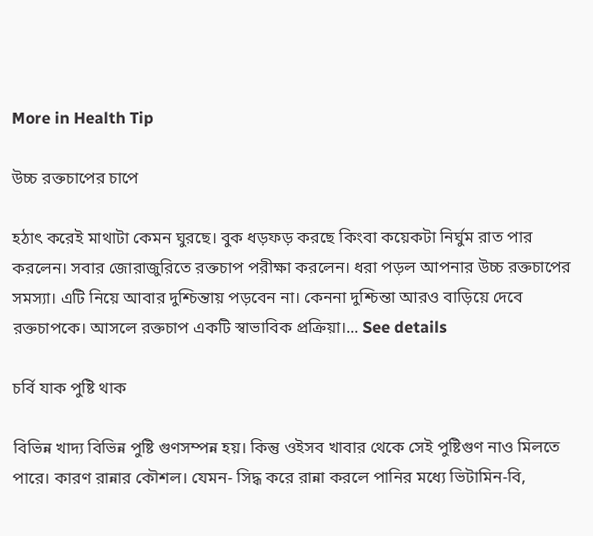More in Health Tip

উচ্চ রক্তচাপের চাপে

হঠাৎ করেই মাথাটা কেমন ঘুরছে। বুক ধড়ফড় করছে কিংবা কয়েকটা নির্ঘুম রাত পার করলেন। সবার জোরাজুরিতে রক্তচাপ পরীক্ষা করলেন। ধরা পড়ল আপনার উচ্চ রক্তচাপের সমস্যা। এটি নিয়ে আবার দুশ্চিন্তায় পড়বেন না। কেননা দুশ্চিন্তা আরও বাড়িয়ে দেবে রক্তচাপকে। আসলে রক্তচাপ একটি স্বাভাবিক প্রক্রিয়া।... See details

চর্বি যাক পুষ্টি থাক

বিভিন্ন খাদ্য বিভিন্ন পুষ্টি গুণসম্পন্ন হয়। কিন্তু ওইসব খাবার থেকে সেই পুষ্টিগুণ নাও মিলতে পারে। কারণ রান্নার কৌশল। যেমন- সিদ্ধ করে রান্না করলে পানির মধ্যে ভিটামিন-বি,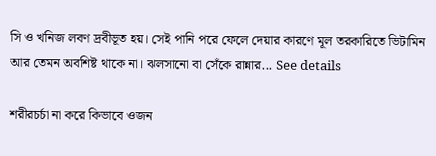সি ও খনিজ লবণ দ্রবীভূত হয়। সেই পানি পরে ফেলে দেয়ার কারণে মূল তরকারিতে ভিটামিন আর তেমন অবশিষ্ট থাকে না। ঝলসানো বা সেঁকে রান্নার... See details

শরীরচর্চা না করে কিভাবে ওজন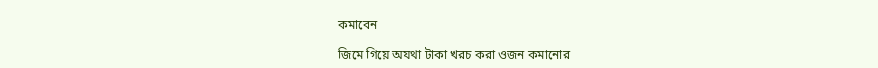কমাবেন

জিমে গিয়ে অযথা টাকা খরচ করা ওজন কমানোর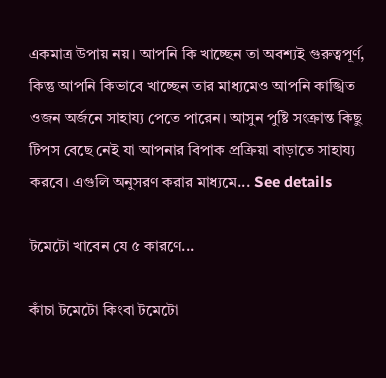একমাত্র উপায় নয়। আপনি কি খাচ্ছেন তা অবশ্যই গুরুত্বপূর্ণ, কিন্তু আপনি কিভাবে খাচ্ছেন তার মাধ্যমেও আপনি কাঙ্খিত ওজন অর্জনে সাহায্য পেতে পারেন। আসুন পুষ্টি সংক্রান্ত কিছু টিপস বেছে নেই যা আপনার বিপাক প্রক্রিয়া বাড়াতে সাহায্য করবে। এগুলি অনুসরণ করার মাধ্যমে... See details

টমেটো খাবেন যে ৫ কারণে...

কাঁচা টমেটো কিংবা টমেটো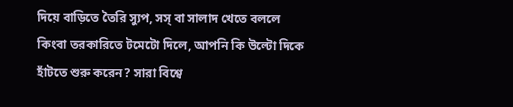দিয়ে বাড়িতে তৈরি স্যুপ, সস্ বা সালাদ খেতে বললে কিংবা তরকারিতে টমেটো দিলে, আপনি কি উল্টো দিকে হাঁটতে শুরু করেন? সারা বিশ্বে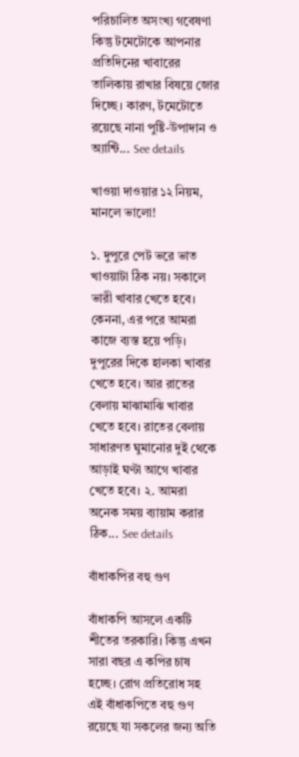পরিচালিত অসংখ্য গবেষণা কিন্তু টমেটোকে আপনার প্রতিদিনের খাবারের তালিকায় রাখার বিষয়ে জোর দিচ্ছে। কারণ, টমেটোতে রয়েছে নানা পুষ্টি-উপাদান ও অ্যান্টি... See details

খাওয়া দাওয়ার ১২ নিয়ম, মানলে ভালো!

১. দুপুরে পেট ভরে ভাত খাওয়াটা ঠিক নয়। সকালে ভারী খাবার খেতে হবে। কেননা, এর পরে আমরা কাজে ব্যস্ত হয়ে পড়ি। দুপুরের দিকে হালকা খাবার খেতে হবে। আর রাতের বেলায় মাঝামাঝি খাবার খেতে হবে। রাতের বেলায় সাধারণত ঘুমানোর দুই থেকে আড়াই ঘণ্টা আগে খাবার খেতে হবে। ২. আমরা অনেক সময় ব্যায়াম করার ঠিক... See details

বাঁধাকপির বহু গুণ

বাঁধাকপি আসলে একটি শীতের তরকারি। কিন্তু এখন সারা বছর এ কপির চাষ হচ্ছে। রোগ প্রতিরোধ সহ এই বাঁধাকপিতে বহু গুণ রয়েছে যা সকলের জন্য অতি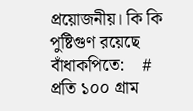প্রয়োজনীয়। কি কি পুষ্টিগুণ রয়েছে বাঁধাকপিতে:    # প্রতি ১০০ গ্রাম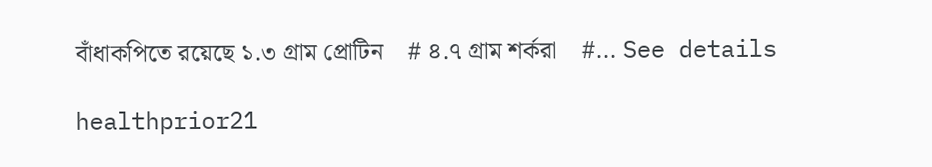বাঁধাকপিতে রয়েছে ১.৩ গ্রাম প্রোটিন    # ৪.৭ গ্রাম শর্করা    #... See details

healthprior21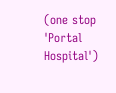(one stop 'Portal Hospital')